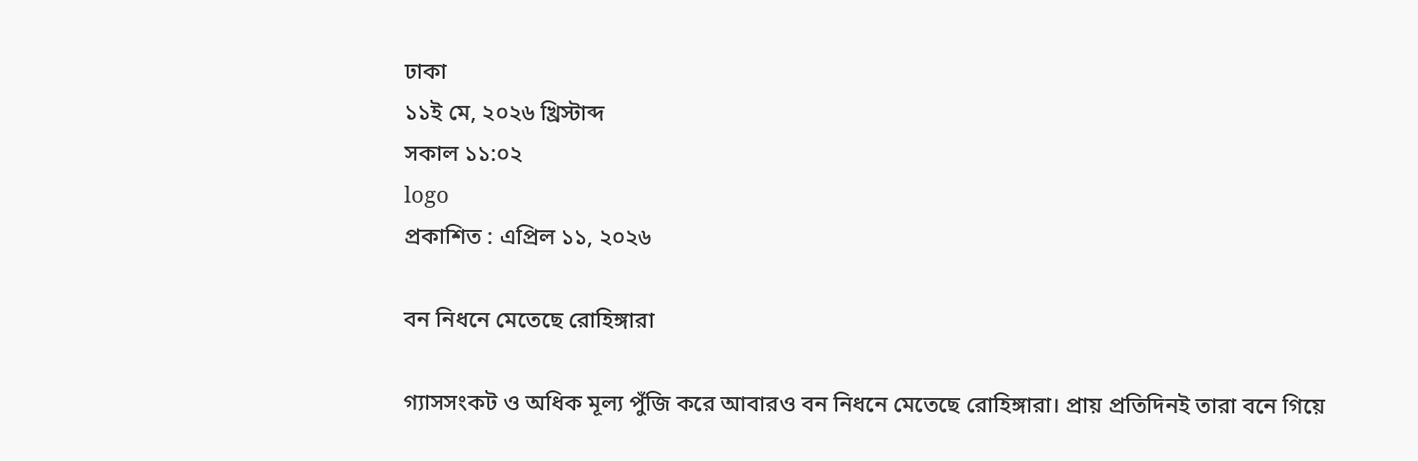ঢাকা
১১ই মে, ২০২৬ খ্রিস্টাব্দ
সকাল ১১:০২
logo
প্রকাশিত : এপ্রিল ১১, ২০২৬

বন নিধনে মেতেছে রোহিঙ্গারা

গ্যাসসংকট ও অধিক মূল্য পুঁজি করে আবারও বন নিধনে মেতেছে রোহিঙ্গারা। প্রায় প্রতিদিনই তারা বনে গিয়ে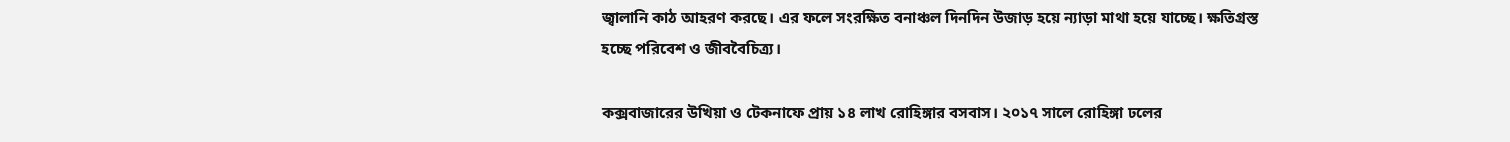জ্বালানি কাঠ আহরণ করছে। এর ফলে সংরক্ষিত বনাঞ্চল দিনদিন উজাড় হয়ে ন্যাড়া মাথা হয়ে যাচ্ছে। ক্ষতিগ্রস্ত হচ্ছে পরিবেশ ও জীববৈচিত্র্য।

কক্সবাজারের উখিয়া ও টেকনাফে প্রায় ১৪ লাখ রোহিঙ্গার বসবাস। ২০১৭ সালে রোহিঙ্গা ঢলের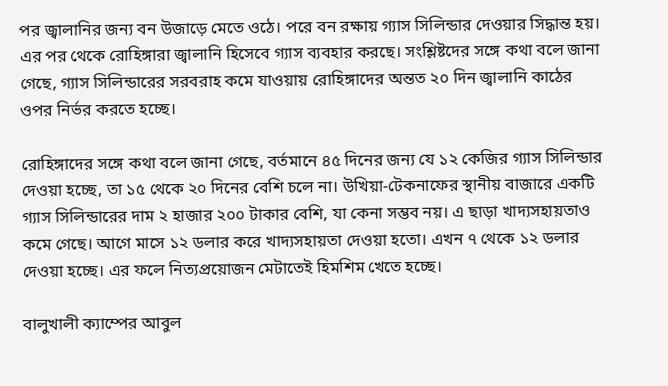পর জ্বালানির জন্য বন উজাড়ে মেতে ওঠে। পরে বন রক্ষায় গ্যাস সিলিন্ডার দেওয়ার সিদ্ধান্ত হয়। এর পর থেকে রোহিঙ্গারা জ্বালানি হিসেবে গ্যাস ব্যবহার করছে। সংশ্লিষ্টদের সঙ্গে কথা বলে জানা গেছে, গ্যাস সিলিন্ডারের সরবরাহ কমে যাওয়ায় রোহিঙ্গাদের অন্তত ২০ দিন জ্বালানি কাঠের ওপর নির্ভর করতে হচ্ছে।

রোহিঙ্গাদের সঙ্গে কথা বলে জানা গেছে, বর্তমানে ৪৫ দিনের জন্য যে ১২ কেজির গ্যাস সিলিন্ডার দেওয়া হচ্ছে, তা ১৫ থেকে ২০ দিনের বেশি চলে না। উখিয়া-টেকনাফের স্থানীয় বাজারে একটি গ্যাস সিলিন্ডারের দাম ২ হাজার ২০০ টাকার বেশি, যা কেনা সম্ভব নয়। এ ছাড়া খাদ্যসহায়তাও কমে গেছে। আগে মাসে ১২ ডলার করে খাদ্যসহায়তা দেওয়া হতো। এখন ৭ থেকে ১২ ডলার দেওয়া হচ্ছে। এর ফলে নিত্যপ্রয়োজন মেটাতেই হিমশিম খেতে হচ্ছে।

বালুখালী ক্যাম্পের আবুল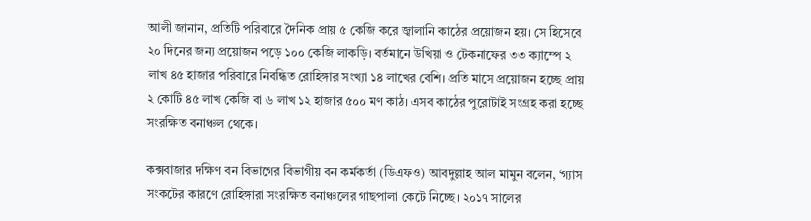আলী জানান, প্রতিটি পরিবারে দৈনিক প্রায় ৫ কেজি করে জ্বালানি কাঠের প্রয়োজন হয়। সে হিসেবে ২০ দিনের জন্য প্রয়োজন পড়ে ১০০ কেজি লাকড়ি। বর্তমানে উখিয়া ও টেকনাফের ৩৩ ক্যাম্পে ২ লাখ ৪৫ হাজার পরিবারে নিবন্ধিত রোহিঙ্গার সংখ্যা ১৪ লাখের বেশি। প্রতি মাসে প্রয়োজন হচ্ছে প্রায় ২ কোটি ৪৫ লাখ কেজি বা ৬ লাখ ১২ হাজার ৫০০ মণ কাঠ। এসব কাঠের পুরোটাই সংগ্রহ করা হচ্ছে সংরক্ষিত বনাঞ্চল থেকে।

কক্সবাজার দক্ষিণ বন বিভাগের বিভাগীয় বন কর্মকর্তা (ডিএফও) আবদুল্লাহ আল মামুন বলেন, ‘গ্যাস সংকটের কারণে রোহিঙ্গারা সংরক্ষিত বনাঞ্চলের গাছপালা কেটে নিচ্ছে। ২০১৭ সালের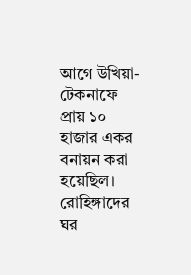আগে উখিয়া-টেকনাফে প্রায় ১০ হাজার একর বনায়ন করা হয়েছিল। রোহিঙ্গাদের ঘর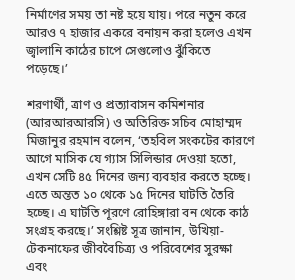নির্মাণের সময় তা নষ্ট হয়ে যায়। পরে নতুন করে আরও ৭ হাজার একরে বনায়ন করা হলেও এখন জ্বালানি কাঠের চাপে সেগুলোও ঝুঁকিতে পড়েছে।’

শরণার্থী, ত্রাণ ও প্রত্যাবাসন কমিশনার (আরআরআরসি) ও অতিরিক্ত সচিব মোহাম্মদ মিজানুর রহমান বলেন, ‘তহবিল সংকটের কারণে আগে মাসিক যে গ্যাস সিলিন্ডার দেওয়া হতো, এখন সেটি ৪৫ দিনের জন্য ব্যবহার করতে হচ্ছে। এতে অন্তত ১০ থেকে ১৫ দিনের ঘাটতি তৈরি হচ্ছে। এ ঘাটতি পূরণে রোহিঙ্গারা বন থেকে কাঠ সংগ্রহ করছে।’ সংশ্লিষ্ট সূত্র জানান, উখিয়া-টেকনাফের জীববৈচিত্র্য ও পরিবেশের সুরক্ষা এবং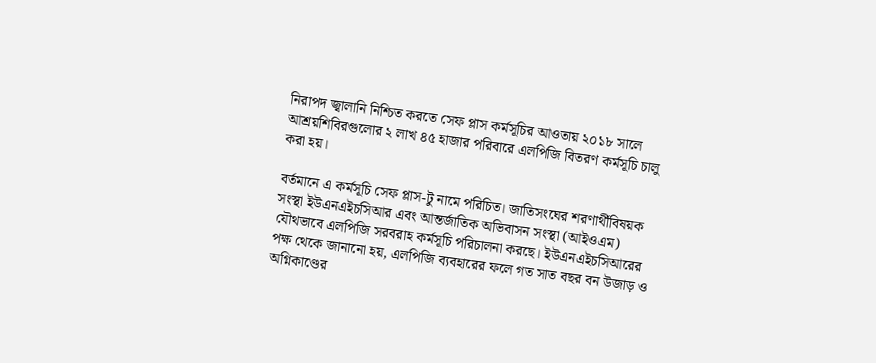নিরাপদ জ্বালানি নিশ্চিত করতে সেফ প্লাস কর্মসূচির আওতায় ২০১৮ সালে আশ্রয়শিবিরগুলোর ২ লাখ ৪৫ হাজার পরিবারে এলপিজি বিতরণ কর্মসূচি চালু করা হয়।

বর্তমানে এ কর্মসূচি সেফ প্লাস-টু নামে পরিচিত। জাতিসংঘের শরণার্থীবিষয়ক সংস্থা ইউএনএইচসিআর এবং আন্তর্জাতিক অভিবাসন সংস্থা (আইওএম) যৌথভাবে এলপিজি সরবরাহ কর্মসূচি পরিচালনা করছে। ইউএনএইচসিআরের পক্ষ থেকে জানানো হয়, এলপিজি ব্যবহারের ফলে গত সাত বছর বন উজাড় ও অগ্নিকাণ্ডের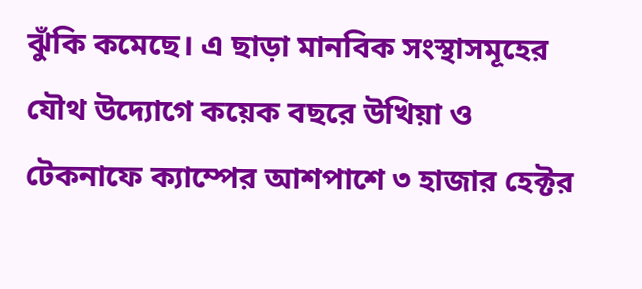ঝুঁকি কমেছে। এ ছাড়া মানবিক সংস্থাসমূহের যৌথ উদ্যোগে কয়েক বছরে উখিয়া ও টেকনাফে ক্যাম্পের আশপাশে ৩ হাজার হেক্টর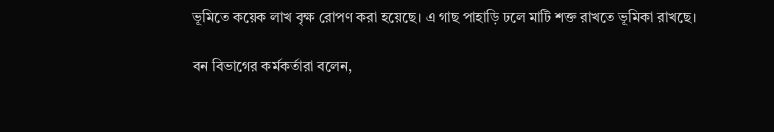ভূমিতে কয়েক লাখ বৃক্ষ রোপণ করা হয়েছে। এ গাছ পাহাড়ি ঢলে মাটি শক্ত রাখতে ভূমিকা রাখছে।

বন বিভাগের কর্মকর্তারা বলেন,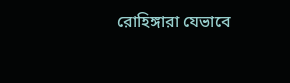রোহিঙ্গারা যেভাবে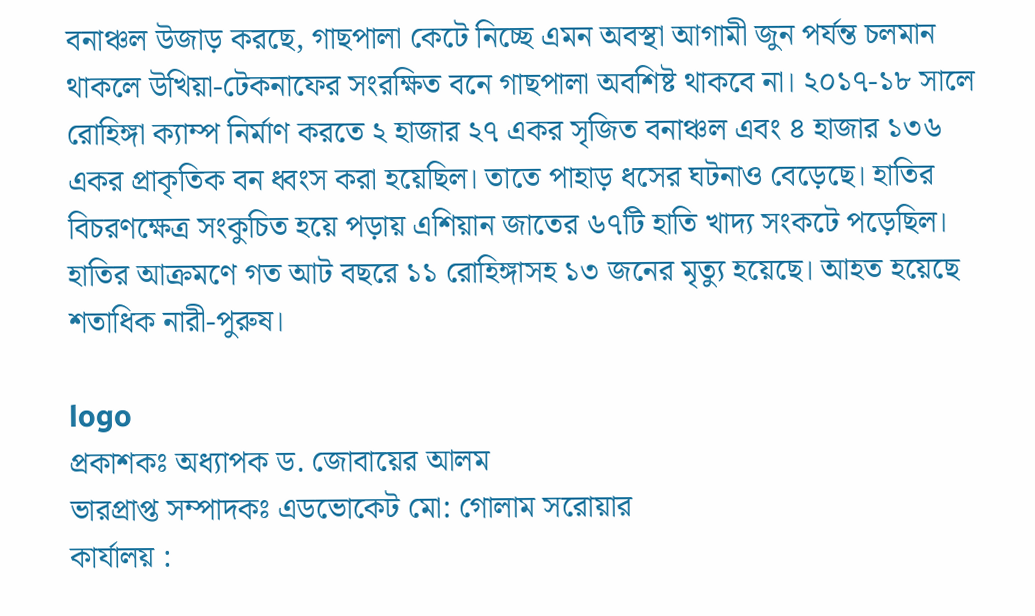বনাঞ্চল উজাড় করছে, গাছপালা কেটে নিচ্ছে এমন অবস্থা আগামী জুন পর্যন্ত চলমান থাকলে উখিয়া-টেকনাফের সংরক্ষিত বনে গাছপালা অবশিষ্ট থাকবে না। ২০১৭-১৮ সালে রোহিঙ্গা ক্যাম্প নির্মাণ করতে ২ হাজার ২৭ একর সৃজিত বনাঞ্চল এবং ৪ হাজার ১৩৬ একর প্রাকৃতিক বন ধ্বংস করা হয়েছিল। তাতে পাহাড় ধসের ঘটনাও বেড়েছে। হাতির বিচরণক্ষেত্র সংকুচিত হয়ে পড়ায় এশিয়ান জাতের ৬৭টি হাতি খাদ্য সংকটে পড়েছিল। হাতির আক্রমণে গত আট বছরে ১১ রোহিঙ্গাসহ ১৩ জনের মৃত্যু হয়েছে। আহত হয়েছে শতাধিক নারী-পুরুষ।

logo
প্রকাশকঃ অধ্যাপক ড. জোবায়ের আলম
ভারপ্রাপ্ত সম্পাদকঃ এডভোকেট মো: গোলাম সরোয়ার
কার্যালয় :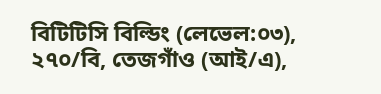বিটিটিসি বিল্ডিং (লেভেল:০৩), ২৭০/বি, তেজগাঁও (আই/এ),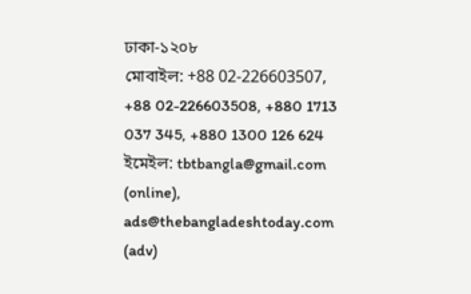ঢাকা-১২০৮
মোবাইল: +88 02-226603507, +88 02-226603508, +880 1713 037 345, +880 1300 126 624
ইমেইল: tbtbangla@gmail.com (online), ads@thebangladeshtoday.com (adv)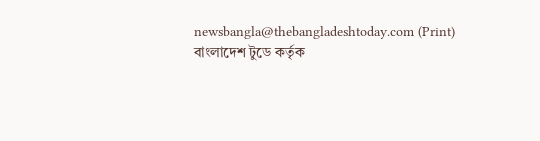newsbangla@thebangladeshtoday.com (Print)
বাংলাদেশ টুডে কর্তৃক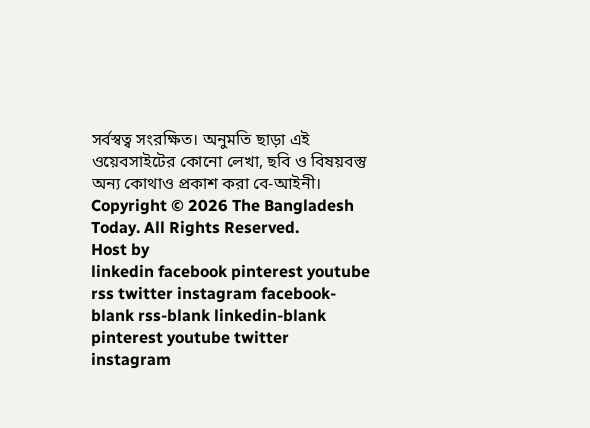সর্বস্বত্ব সংরক্ষিত। অনুমতি ছাড়া এই ওয়েবসাইটের কোনো লেখা, ছবি ও বিষয়বস্তু অন্য কোথাও প্রকাশ করা বে-আইনী।
Copyright © 2026 The Bangladesh Today. All Rights Reserved.
Host by
linkedin facebook pinterest youtube rss twitter instagram facebook-blank rss-blank linkedin-blank pinterest youtube twitter instagram